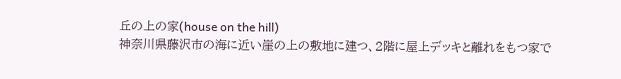丘の上の家(house on the hill)
神奈川県藤沢市の海に近い崖の上の敷地に建つ、2階に屋上デッキと離れをもつ家で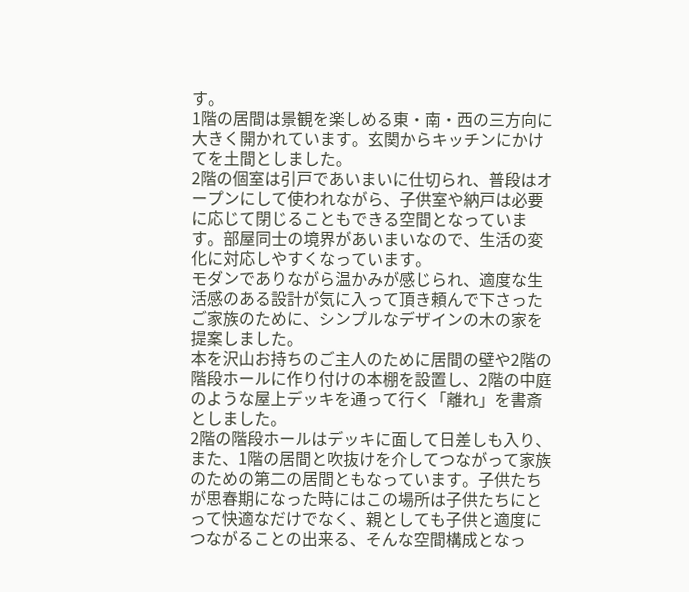す。
1階の居間は景観を楽しめる東・南・西の三方向に大きく開かれています。玄関からキッチンにかけてを土間としました。
2階の個室は引戸であいまいに仕切られ、普段はオープンにして使われながら、子供室や納戸は必要に応じて閉じることもできる空間となっています。部屋同士の境界があいまいなので、生活の変化に対応しやすくなっています。
モダンでありながら温かみが感じられ、適度な生活感のある設計が気に入って頂き頼んで下さったご家族のために、シンプルなデザインの木の家を提案しました。
本を沢山お持ちのご主人のために居間の壁や2階の階段ホールに作り付けの本棚を設置し、2階の中庭のような屋上デッキを通って行く「離れ」を書斎としました。
2階の階段ホールはデッキに面して日差しも入り、また、1階の居間と吹抜けを介してつながって家族のための第二の居間ともなっています。子供たちが思春期になった時にはこの場所は子供たちにとって快適なだけでなく、親としても子供と適度につながることの出来る、そんな空間構成となっ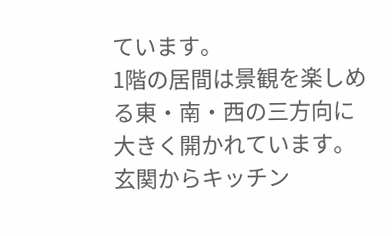ています。
1階の居間は景観を楽しめる東・南・西の三方向に大きく開かれています。玄関からキッチン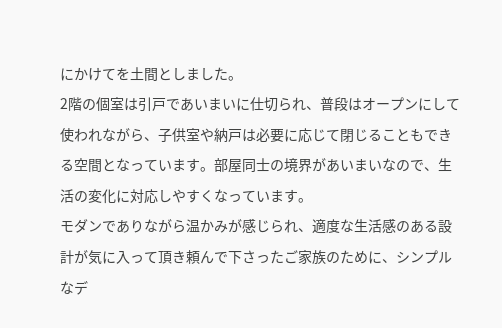にかけてを土間としました。
2階の個室は引戸であいまいに仕切られ、普段はオープンにして使われながら、子供室や納戸は必要に応じて閉じることもできる空間となっています。部屋同士の境界があいまいなので、生活の変化に対応しやすくなっています。
モダンでありながら温かみが感じられ、適度な生活感のある設計が気に入って頂き頼んで下さったご家族のために、シンプルなデ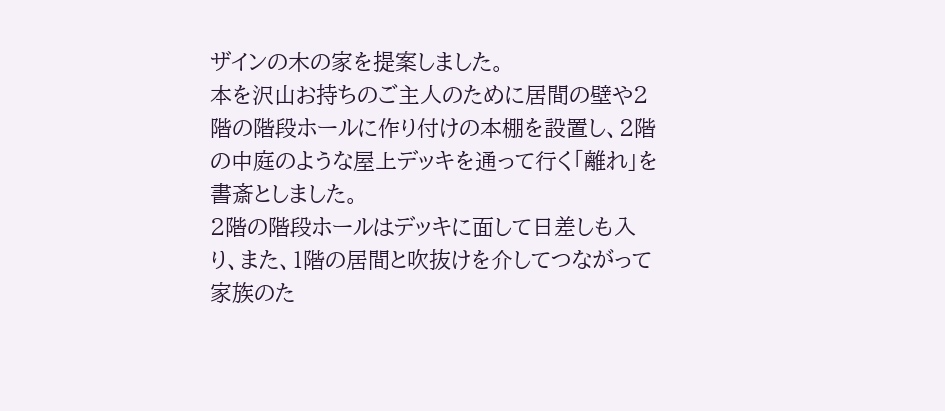ザインの木の家を提案しました。
本を沢山お持ちのご主人のために居間の壁や2階の階段ホールに作り付けの本棚を設置し、2階の中庭のような屋上デッキを通って行く「離れ」を書斎としました。
2階の階段ホールはデッキに面して日差しも入り、また、1階の居間と吹抜けを介してつながって家族のた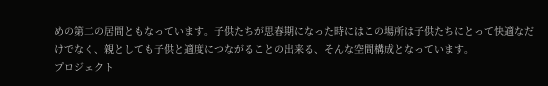めの第二の居間ともなっています。子供たちが思春期になった時にはこの場所は子供たちにとって快適なだけでなく、親としても子供と適度につながることの出来る、そんな空間構成となっています。
プロジェクト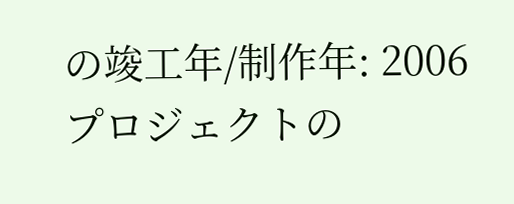の竣工年/制作年: 2006
プロジェクトの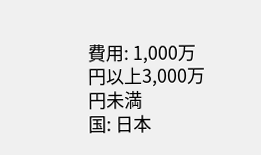費用: 1,000万円以上3,000万円未満
国: 日本